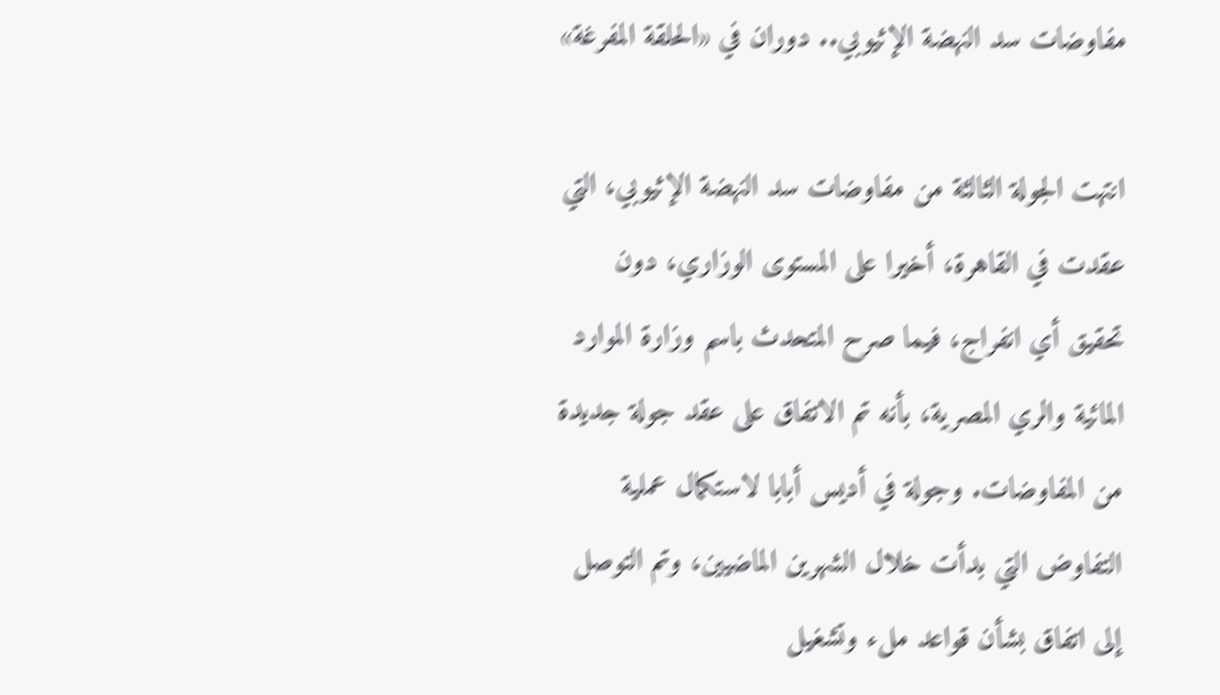مفاوضات سد النهضة الإثيوبي.. دوران في «الحلقة المفرغة»

انتهت الجولة الثالثة من مفاوضات سد النهضة الإثيوبي، التي عقدت في القاهرة، أخيرا على المستوى الوزاري، دون تحقيق أي انفراج، فيما صرح المتحدث باسم وزارة الموارد المائية والري المصرية، بأنه تم الاتفاق على عقد جولة جديدة من المفاوضات. وجولة في أديس أبابا لاستكمال عملية التفاوض التي بدأت خلال الشهرين الماضيين، وتم التوصل إلى اتفاق بشأن قواعد ملء وتشغيل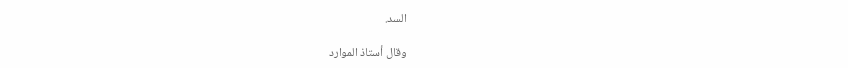السد.

وقال أستاذ الموارد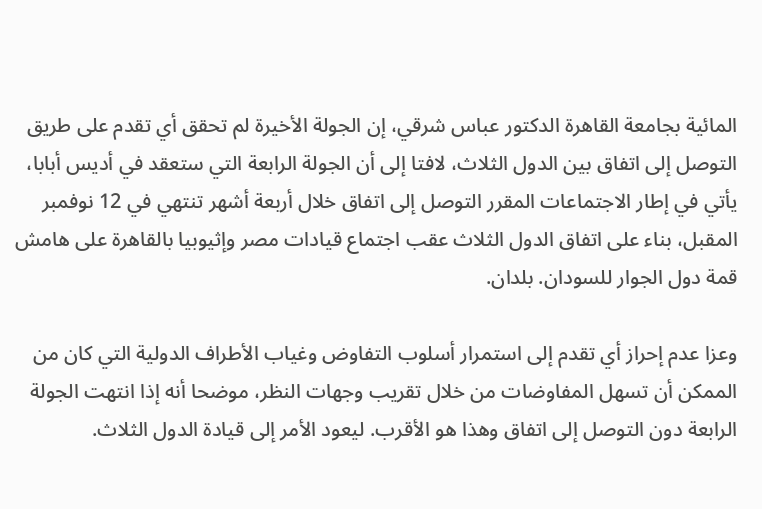المائية بجامعة القاهرة الدكتور عباس شرقي، إن الجولة الأخيرة لم تحقق أي تقدم على طريق التوصل إلى اتفاق بين الدول الثلاث، لافتا إلى أن الجولة الرابعة التي ستعقد في أديس أبابا، يأتي في إطار الاجتماعات المقرر التوصل إلى اتفاق خلال أربعة أشهر تنتهي في 12 نوفمبر المقبل، بناء على اتفاق الدول الثلاث عقب اجتماع قيادات مصر وإثيوبيا بالقاهرة على هامش قمة دول الجوار للسودان. بلدان.

وعزا عدم إحراز أي تقدم إلى استمرار أسلوب التفاوض وغياب الأطراف الدولية التي كان من الممكن أن تسهل المفاوضات من خلال تقريب وجهات النظر، موضحا أنه إذا انتهت الجولة الرابعة دون التوصل إلى اتفاق وهذا هو الأقرب. ليعود الأمر إلى قيادة الدول الثلاث.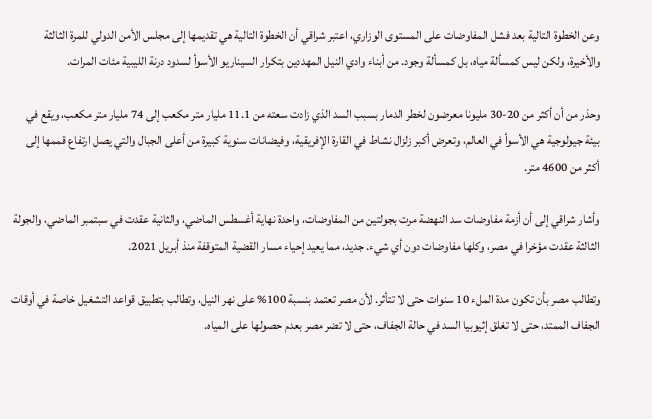وعن الخطوة التالية بعد فشل المفاوضات على المستوى الوزاري، اعتبر شراقي أن الخطوة التالية هي تقديمها إلى مجلس الأمن الدولي للمرة الثالثة والأخيرة، ولكن ليس كمسألة مياه، بل كمسألة وجود. من أبناء وادي النيل المهددين بتكرار السيناريو الأسوأ لسدود درنة الليبية مئات المرات.

وحذر من أن أكثر من 20-30 مليونا معرضون لخطر الدمار بسبب السد الذي زادت سعته من 11.1 مليار متر مكعب إلى 74 مليار متر مكعب، ويقع في بيئة جيولوجية هي الأسوأ في العالم، وتعرض أكبر زلزال نشاط في القارة الإفريقية، وفيضانات سنوية كبيرة من أعلى الجبال والتي يصل ارتفاع قممها إلى أكثر من 4600 متر.

وأشار شراقي إلى أن أزمة مفاوضات سد النهضة مرت بجولتين من المفاوضات، واحدة نهاية أغسطس الماضي، والثانية عقدت في سبتمبر الماضي، والجولة الثالثة عقدت مؤخرا في مصر، وكلها مفاوضات دون أي شيء. جديد، مما يعيد إحياء مسار القضية المتوقفة منذ أبريل 2021.

وتطالب مصر بأن تكون مدة الملء 10 سنوات حتى لا تتأثر. لأن مصر تعتمد بنسبة 100% على نهر النيل، وتطالب بتطبيق قواعد التشغيل خاصة في أوقات الجفاف الممتد، حتى لا تغلق إثيوبيا السد في حالة الجفاف، حتى لا تضر مصر بعدم حصولها على المياه.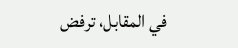في المقابل، ترفض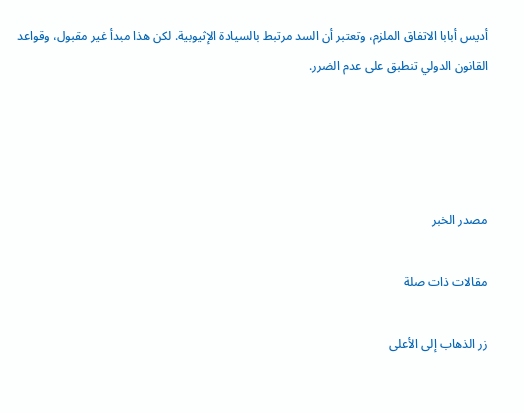أديس أبابا الاتفاق الملزم، وتعتبر أن السد مرتبط بالسيادة الإثيوبية. لكن هذا مبدأ غير مقبول، وقواعد القانون الدولي تنطبق على عدم الضرر.




مصدر الخبر

مقالات ذات صلة

زر الذهاب إلى الأعلى